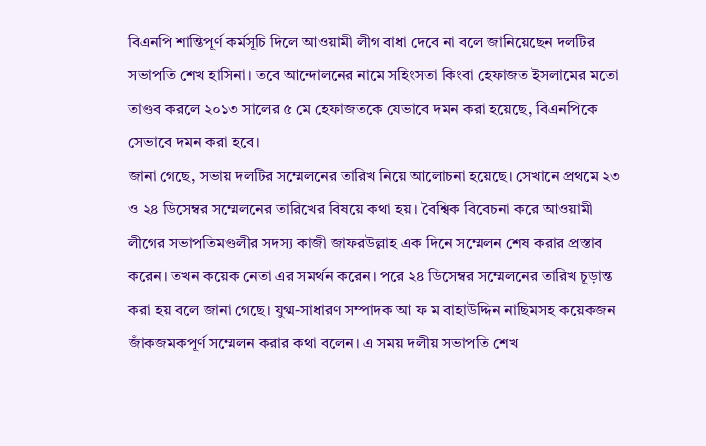বিএনপি শান্তিপূর্ণ কর্মসূচি দিলে আওয়ামী লীগ বাধা দেবে না বলে জানিয়েছেন দলটির সভাপতি শেখ হাসিনা। তবে আন্দোলনের নামে সহিংসতা কিংবা হেফাজত ইসলামের মতো তাণ্ডব করলে ২০১৩ সালের ৫ মে হেফাজতকে যেভাবে দমন করা হয়েছে, বিএনপিকে সেভাবে দমন করা হবে।
জানা গেছে, সভায় দলটির সম্মেলনের তারিখ নিয়ে আলোচনা হয়েছে। সেখানে প্রথমে ২৩ ও ২৪ ডিসেম্বর সম্মেলনের তারিখের বিষয়ে কথা হয়। বৈশ্বিক বিবেচনা করে আওয়ামী লীগের সভাপতিমণ্ডলীর সদস্য কাজী জাফরউল্লাহ এক দিনে সম্মেলন শেষ করার প্রস্তাব করেন। তখন কয়েক নেতা এর সমর্থন করেন। পরে ২৪ ডিসেম্বর সম্মেলনের তারিখ চূড়ান্ত করা হয় বলে জানা গেছে। যুগ্ম-সাধারণ সম্পাদক আ ফ ম বাহাউদ্দিন নাছিমসহ কয়েকজন জাঁকজমকপূর্ণ সম্মেলন করার কথা বলেন। এ সময় দলীয় সভাপতি শেখ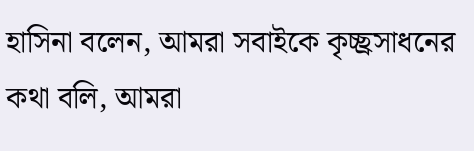হাসিনা বলেন, আমরা সবাইকে কৃচ্ছ্রসাধনের কথা বলি, আমরা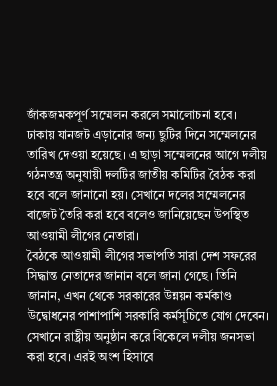জাঁকজমকপূর্ণ সম্মেলন করলে সমালোচনা হবে।
ঢাকায় যানজট এড়ানোর জন্য ছুটির দিনে সম্মেলনের তারিখ দেওয়া হয়েছে। এ ছাড়া সম্মেলনের আগে দলীয় গঠনতন্ত্র অনুযায়ী দলটির জাতীয় কমিটির বৈঠক করা হবে বলে জানানো হয়। সেখানে দলের সম্মেলনের বাজেট তৈরি করা হবে বলেও জানিয়েছেন উপস্থিত আওয়ামী লীগের নেতারা।
বৈঠকে আওয়ামী লীগের সভাপতি সারা দেশ সফরের সিদ্ধান্ত নেতাদের জানান বলে জানা গেছে। তিনি জানান, এখন থেকে সরকারের উন্নয়ন কর্মকাণ্ড উদ্বোধনের পাশাপাশি সরকারি কর্মসূচিতে যোগ দেবেন। সেখানে রাষ্ট্রীয় অনুষ্ঠান করে বিকেলে দলীয় জনসভা করা হবে। এরই অংশ হিসাবে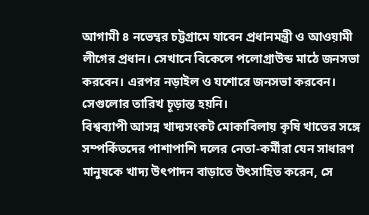আগামী ৪ নভেম্বর চট্টগ্রামে যাবেন প্রধানমন্ত্রী ও আওয়ামী লীগের প্রধান। সেখানে বিকেলে পলোগ্রাউন্ড মাঠে জনসভা করবেন। এরপর নড়াইল ও যশোরে জনসভা করবেন। সেগুলোর তারিখ চূড়ান্ত হয়নি।
বিশ্বব্যাপী আসন্ন খাদ্যসংকট মোকাবিলায় কৃষি খাতের সঙ্গে সম্পর্কিতদের পাশাপাশি দলের নেতা-কর্মীরা যেন সাধারণ মানুষকে খাদ্য উৎপাদন বাড়াতে উৎসাহিত করেন, সে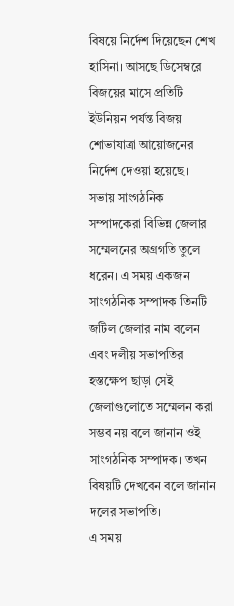বিষয়ে নির্দেশ দিয়েছেন শেখ হাসিনা। আসছে ডিসেম্বরে বিজয়ের মাসে প্রতিটি ইউনিয়ন পর্যন্ত বিজয় শোভাযাত্রা আয়োজনের নির্দেশ দেওয়া হয়েছে।
সভায় সাংগঠনিক সম্পাদকেরা বিভিন্ন জেলার সম্মেলনের অগ্রগতি তুলে ধরেন। এ সময় একজন সাংগঠনিক সম্পাদক তিনটি জটিল জেলার নাম বলেন এবং দলীয় সভাপতির হস্তক্ষেপ ছাড়া সেই জেলাগুলোতে সম্মেলন করা সম্ভব নয় বলে জানান ওই সাংগঠনিক সম্পাদক। তখন বিষয়টি দেখবেন বলে জানান দলের সভাপতি।
এ সময়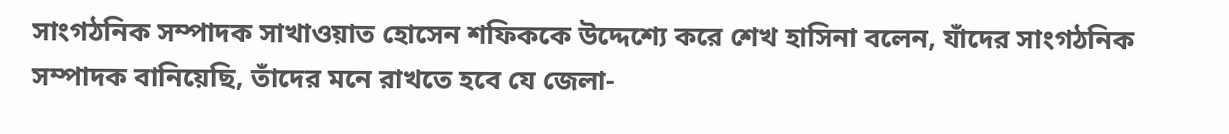সাংগঠনিক সম্পাদক সাখাওয়াত হোসেন শফিককে উদ্দেশ্যে করে শেখ হাসিনা বলেন, যাঁদের সাংগঠনিক সম্পাদক বানিয়েছি, তাঁদের মনে রাখতে হবে যে জেলা-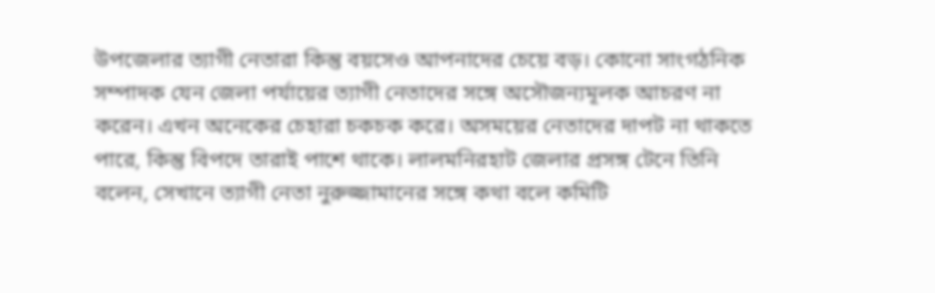উপজেলার ত্যাগী নেতারা কিন্তু বয়সেও আপনাদের চেয়ে বড়। কোনো সাংগঠনিক সম্পাদক যেন জেলা পর্যায়ের ত্যাগী নেতাদের সঙ্গে অসৌজন্যমূলক আচরণ না করেন। এখন অনেকের চেহারা চকচক করে। অসময়ের নেতাদের দাপট না থাকতে পারে, কিন্তু বিপদে তারাই পাশে থাকে। লালমনিরহাট জেলার প্রসঙ্গ টেনে তিনি বলেন, সেখানে ত্যাগী নেতা নুরুজ্জামানের সঙ্গে কথা বলে কমিটি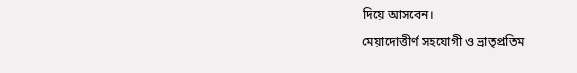দিয়ে আসবেন।
মেয়াদোত্তীর্ণ সহযোগী ও ভ্রাতৃপ্রতিম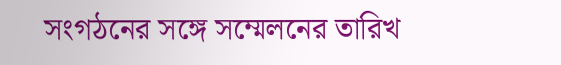সংগঠনের সঙ্গে সম্মেলনের তারিখ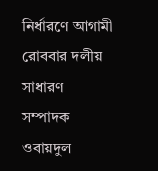নির্ধারণে আগামী রোববার দলীয় সাধারণ সম্পাদক ওবায়দুল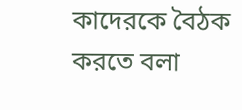কাদেরকে বৈঠক করতে বলা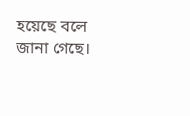হয়েছে বলে জানা গেছে।